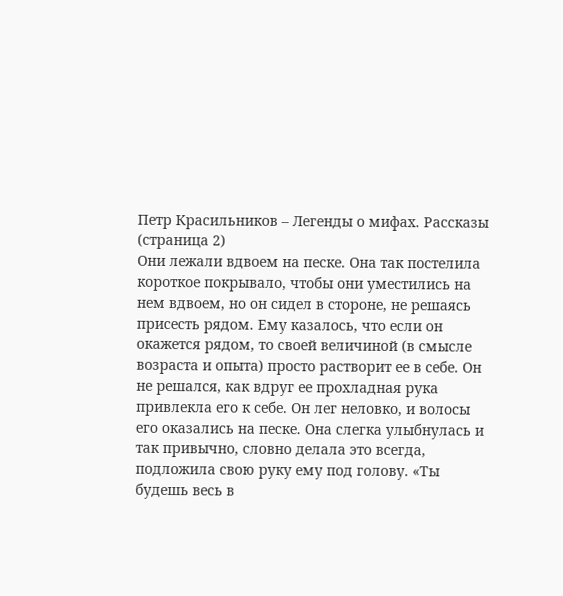Петр Красильников – Легенды о мифах. Рассказы (страница 2)
Они лежали вдвоем на песке. Она так постелила короткое покрывало, чтобы они уместились на нем вдвоем, но он сидел в стороне, не решаясь присесть рядом. Ему казалось, что если он окажется рядом, то своей величиной (в смысле возраста и опыта) просто растворит ее в себе. Он не решался, как вдруг ее прохладная рука привлекла его к себе. Он лег неловко, и волосы его оказались на песке. Она слегка улыбнулась и так привычно, словно делала это всегда, подложила свою руку ему под голову. «Ты будешь весь в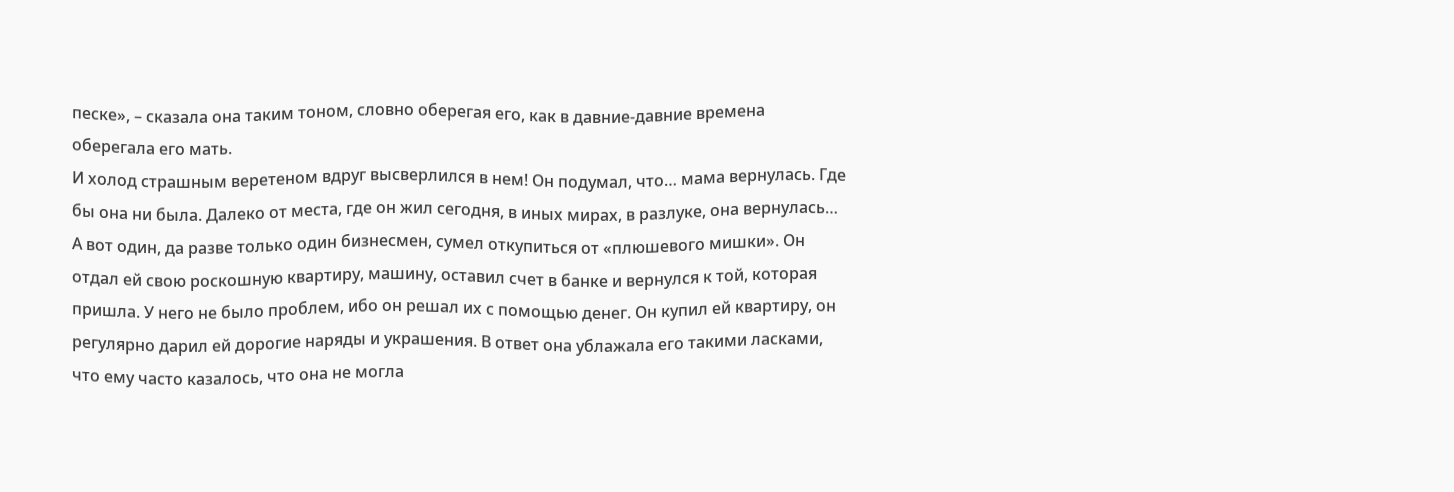песке», – сказала она таким тоном, словно оберегая его, как в давние-давние времена оберегала его мать.
И холод страшным веретеном вдруг высверлился в нем! Он подумал, что… мама вернулась. Где бы она ни была. Далеко от места, где он жил сегодня, в иных мирах, в разлуке, она вернулась…
А вот один, да разве только один бизнесмен, сумел откупиться от «плюшевого мишки». Он отдал ей свою роскошную квартиру, машину, оставил счет в банке и вернулся к той, которая пришла. У него не было проблем, ибо он решал их с помощью денег. Он купил ей квартиру, он регулярно дарил ей дорогие наряды и украшения. В ответ она ублажала его такими ласками, что ему часто казалось, что она не могла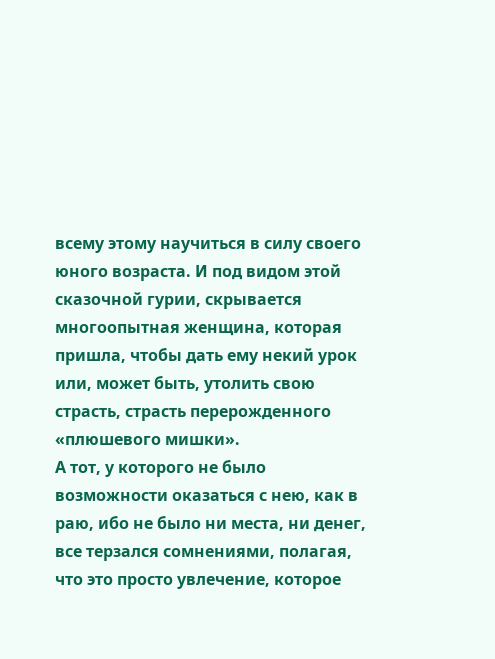всему этому научиться в силу своего юного возраста. И под видом этой сказочной гурии, скрывается многоопытная женщина, которая пришла, чтобы дать ему некий урок или, может быть, утолить свою страсть, страсть перерожденного «плюшевого мишки».
А тот, у которого не было возможности оказаться с нею, как в раю, ибо не было ни места, ни денег, все терзался сомнениями, полагая, что это просто увлечение, которое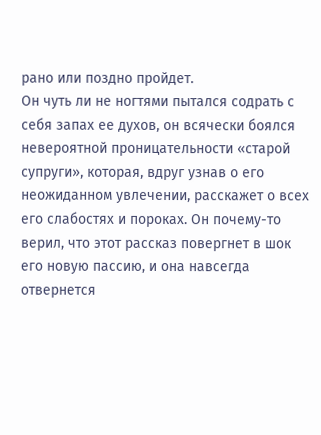рано или поздно пройдет.
Он чуть ли не ногтями пытался содрать с себя запах ее духов, он всячески боялся невероятной проницательности «старой супруги», которая, вдруг узнав о его неожиданном увлечении, расскажет о всех его слабостях и пороках. Он почему-то верил, что этот рассказ повергнет в шок его новую пассию, и она навсегда отвернется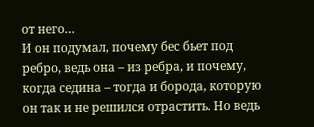от него…
И он подумал, почему бес бьет под ребро, ведь она – из ребра, и почему, когда седина – тогда и борода, которую он так и не решился отрастить. Но ведь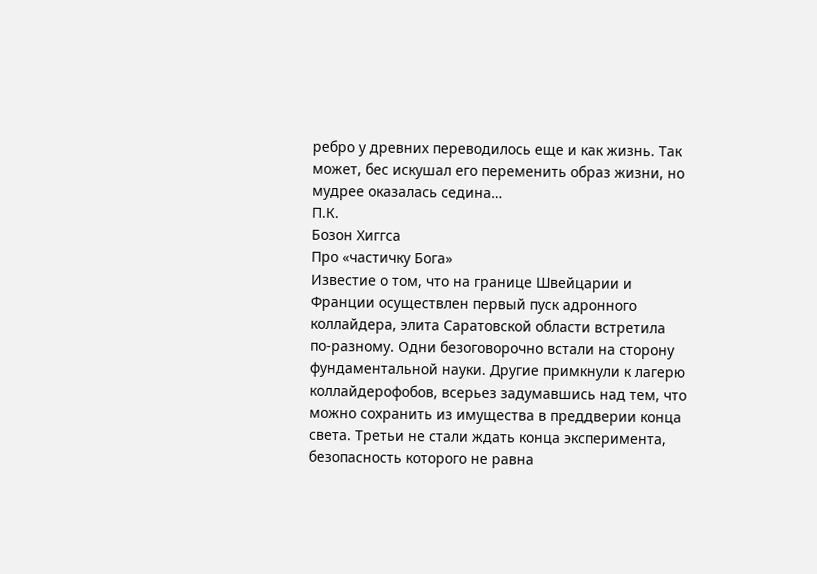ребро у древних переводилось еще и как жизнь. Так может, бес искушал его переменить образ жизни, но мудрее оказалась седина…
П.К.
Бозон Хиггса
Про «частичку Бога»
Известие о том, что на границе Швейцарии и Франции осуществлен первый пуск адронного коллайдера, элита Саратовской области встретила по-разному. Одни безоговорочно встали на сторону фундаментальной науки. Другие примкнули к лагерю коллайдерофобов, всерьез задумавшись над тем, что можно сохранить из имущества в преддверии конца света. Третьи не стали ждать конца эксперимента, безопасность которого не равна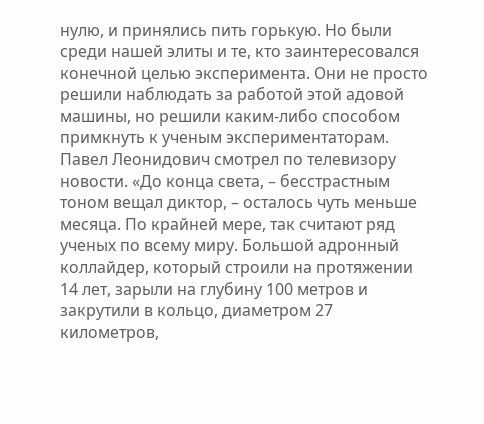нулю, и принялись пить горькую. Но были среди нашей элиты и те, кто заинтересовался конечной целью эксперимента. Они не просто решили наблюдать за работой этой адовой машины, но решили каким-либо способом примкнуть к ученым экспериментаторам.
Павел Леонидович смотрел по телевизору новости. «До конца света, – бесстрастным тоном вещал диктор, – осталось чуть меньше месяца. По крайней мере, так считают ряд ученых по всему миру. Большой адронный коллайдер, который строили на протяжении 14 лет, зарыли на глубину 100 метров и закрутили в кольцо, диаметром 27 километров,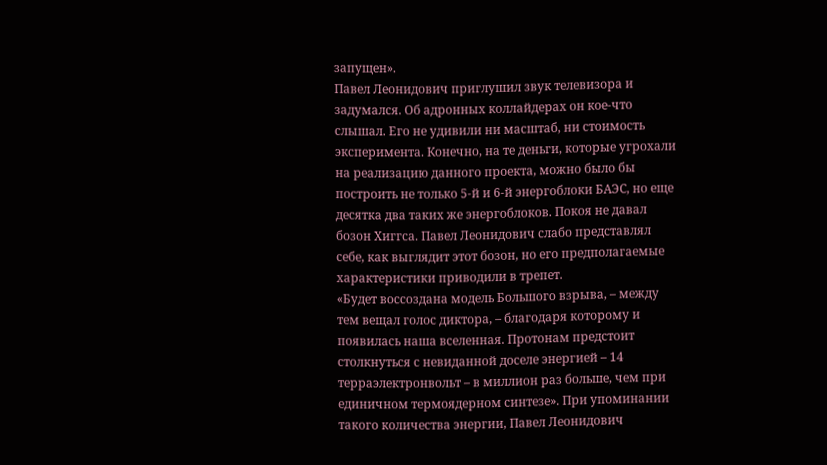запущен».
Павел Леонидович приглушил звук телевизора и задумался. Об адронных коллайдерах он кое-что слышал. Его не удивили ни масштаб, ни стоимость эксперимента. Конечно, на те деньги, которые угрохали на реализацию данного проекта, можно было бы построить не только 5-й и 6-й энергоблоки БАЭС, но еще десятка два таких же энергоблоков. Покоя не давал бозон Хиггса. Павел Леонидович слабо представлял себе, как выглядит этот бозон, но его предполагаемые характеристики приводили в трепет.
«Будет воссоздана модель Большого взрыва, – между тем вещал голос диктора, – благодаря которому и появилась наша вселенная. Протонам предстоит столкнуться с невиданной доселе энергией – 14 терраэлектронвольт – в миллион раз больше, чем при единичном термоядерном синтезе». При упоминании такого количества энергии, Павел Леонидович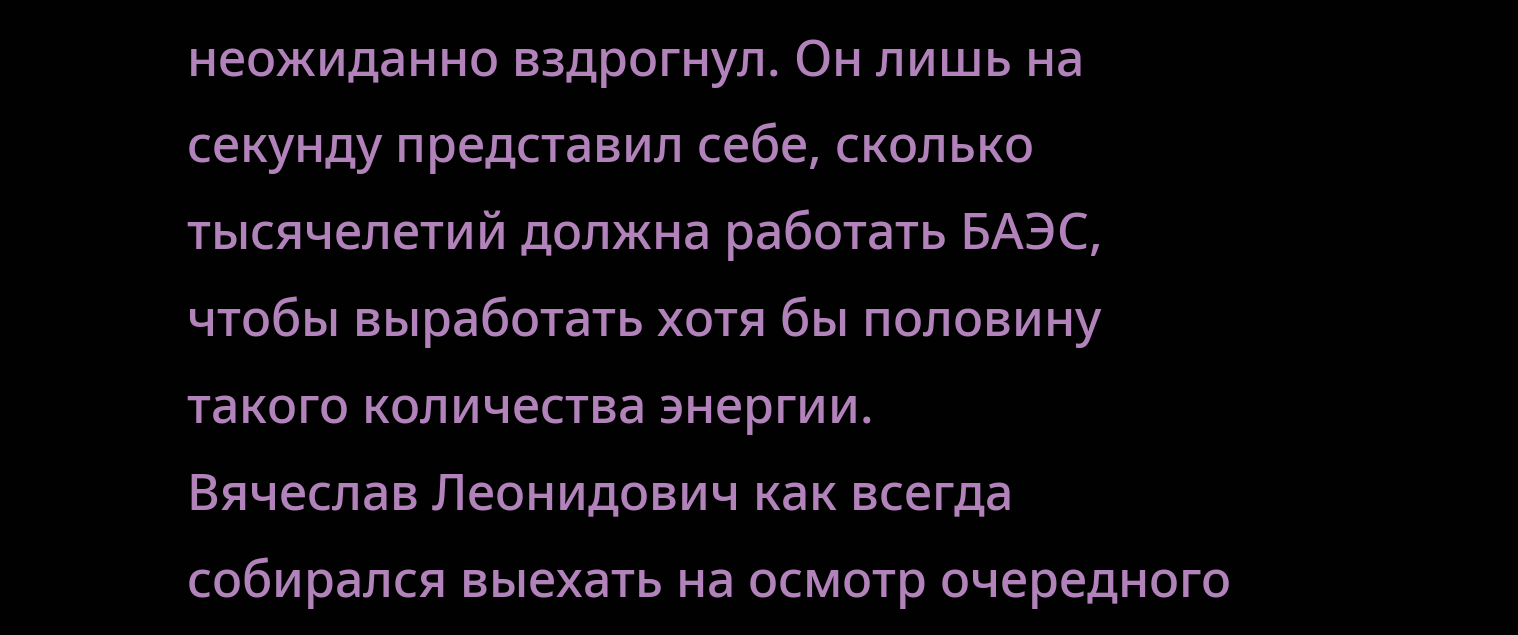неожиданно вздрогнул. Он лишь на секунду представил себе, сколько тысячелетий должна работать БАЭС, чтобы выработать хотя бы половину такого количества энергии.
Вячеслав Леонидович как всегда собирался выехать на осмотр очередного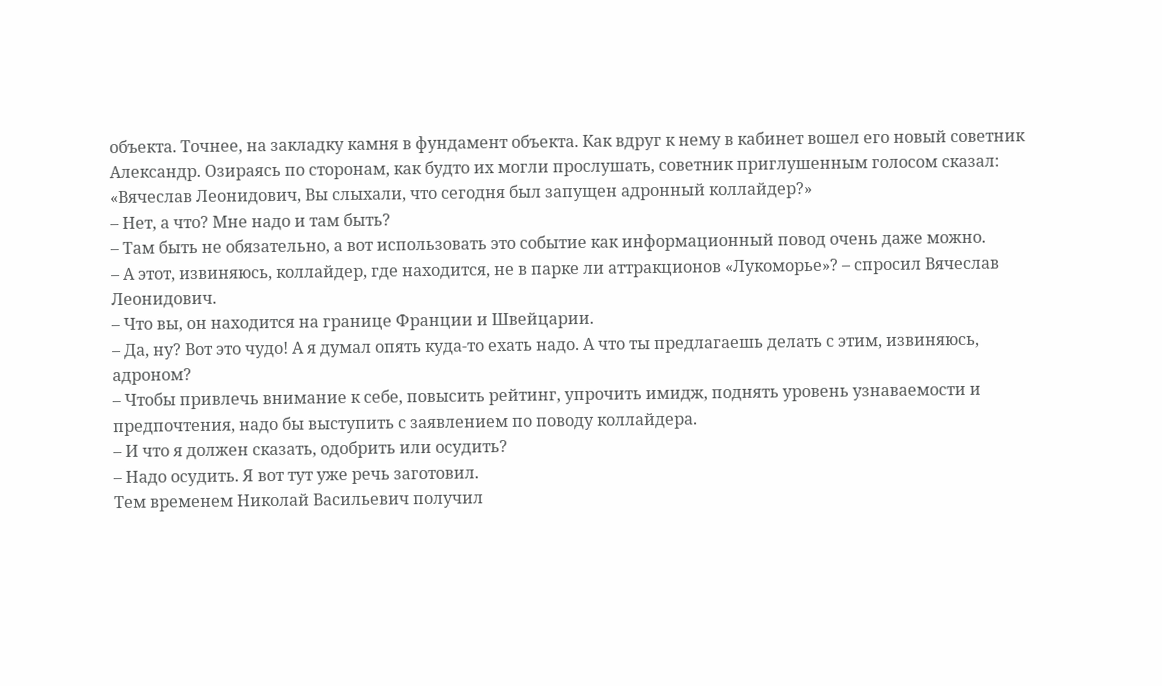объекта. Точнее, на закладку камня в фундамент объекта. Как вдруг к нему в кабинет вошел его новый советник Александр. Озираясь по сторонам, как будто их могли прослушать, советник приглушенным голосом сказал: «Вячеслав Леонидович, Вы слыхали, что сегодня был запущен адронный коллайдер?»
– Нет, а что? Мне надо и там быть?
– Там быть не обязательно, а вот использовать это событие как информационный повод очень даже можно.
– А этот, извиняюсь, коллайдер, где находится, не в парке ли аттракционов «Лукоморье»? – спросил Вячеслав Леонидович.
– Что вы, он находится на границе Франции и Швейцарии.
– Да, ну? Вот это чудо! А я думал опять куда-то ехать надо. А что ты предлагаешь делать с этим, извиняюсь, адроном?
– Чтобы привлечь внимание к себе, повысить рейтинг, упрочить имидж, поднять уровень узнаваемости и предпочтения, надо бы выступить с заявлением по поводу коллайдера.
– И что я должен сказать, одобрить или осудить?
– Надо осудить. Я вот тут уже речь заготовил.
Тем временем Николай Васильевич получил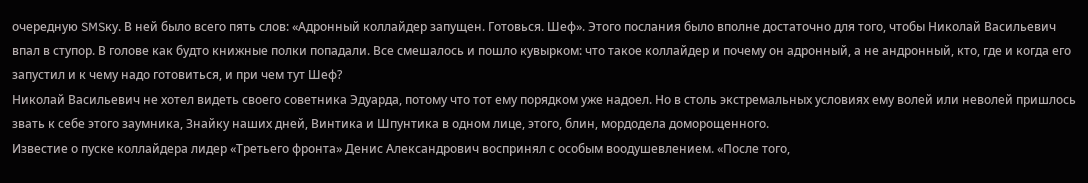очередную SMSку. В ней было всего пять слов: «Адронный коллайдер запущен. Готовься. Шеф». Этого послания было вполне достаточно для того, чтобы Николай Васильевич впал в ступор. В голове как будто книжные полки попадали. Все смешалось и пошло кувырком: что такое коллайдер и почему он адронный, а не андронный, кто, где и когда его запустил и к чему надо готовиться, и при чем тут Шеф?
Николай Васильевич не хотел видеть своего советника Эдуарда, потому что тот ему порядком уже надоел. Но в столь экстремальных условиях ему волей или неволей пришлось звать к себе этого заумника, Знайку наших дней, Винтика и Шпунтика в одном лице, этого, блин, мордодела доморощенного.
Известие о пуске коллайдера лидер «Третьего фронта» Денис Александрович воспринял с особым воодушевлением. «После того,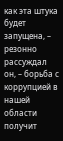как эта штука будет запущена, – резонно рассуждал он, – борьба с коррупцией в нашей области получит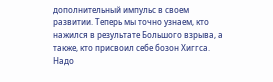дополнительный импульс в своем развитии. Теперь мы точно узнаем, кто нажился в результате Большого взрыва, а также, кто присвоил себе бозон Хиггса. Надо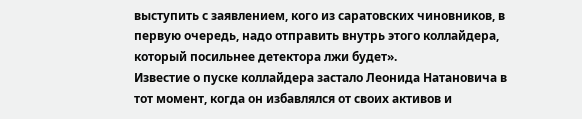выступить с заявлением, кого из саратовских чиновников, в первую очередь, надо отправить внутрь этого коллайдера, который посильнее детектора лжи будет».
Известие о пуске коллайдера застало Леонида Натановича в тот момент, когда он избавлялся от своих активов и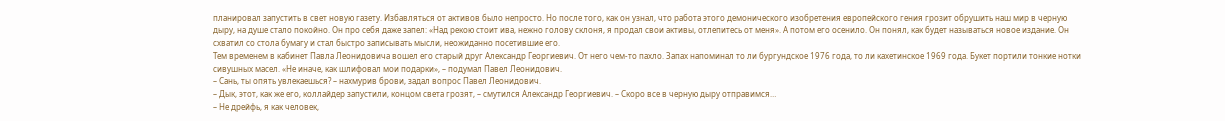планировал запустить в свет новую газету. Избавляться от активов было непросто. Но после того, как он узнал, что работа этого демонического изобретения европейского гения грозит обрушить наш мир в черную дыру, на душе стало покойно. Он про себя даже запел: «Над рекою стоит ива, нежно голову склоня, я продал свои активы, отлепитесь от меня». А потом его осенило. Он понял, как будет называться новое издание. Он схватил со стола бумагу и стал быстро записывать мысли, неожиданно посетившие его.
Тем временем в кабинет Павла Леонидовича вошел его старый друг Александр Георгиевич. От него чем-то пахло. Запах напоминал то ли бургундское 1976 года, то ли кахетинское 1969 года. Букет портили тонкие нотки сивушных масел. «Не иначе, как шлифовал мои подарки», – подумал Павел Леонидович.
– Сань, ты опять увлекаешься? – нахмурив брови, задал вопрос Павел Леонидович.
– Дык, этот, как же его, коллайдер запустили, концом света грозят, – смутился Александр Георгиевич. – Скоро все в черную дыру отправимся…
– Не дрейфь, я как человек,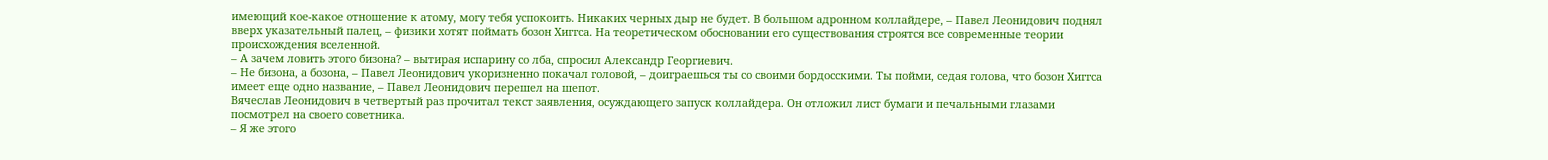имеющий кое-какое отношение к атому, могу тебя успокоить. Никаких черных дыр не будет. В большом адронном коллайдере, – Павел Леонидович поднял вверх указательный палец, – физики хотят поймать бозон Хиггса. На теоретическом обосновании его существования строятся все современные теории происхождения вселенной.
– А зачем ловить этого бизона? – вытирая испарину со лба, спросил Александр Георгиевич.
– Не бизона, а бозона, – Павел Леонидович укоризненно покачал головой, – доиграешься ты со своими бордосскими. Ты пойми, седая голова, что бозон Хиггса имеет еще одно название, – Павел Леонидович перешел на шепот.
Вячеслав Леонидович в четвертый раз прочитал текст заявления, осуждающего запуск коллайдера. Он отложил лист бумаги и печальными глазами посмотрел на своего советника.
– Я же этого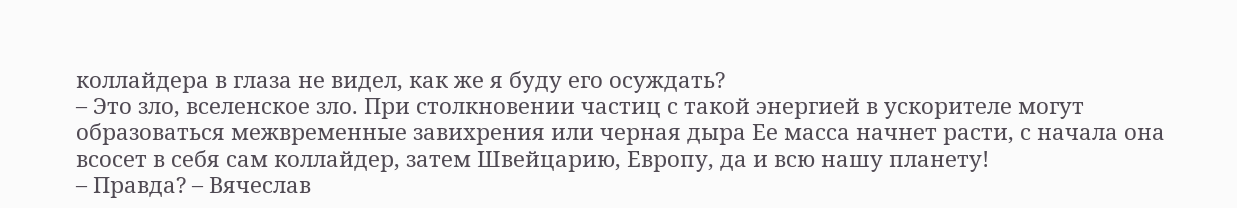коллайдера в глаза не видел, как же я буду его осуждать?
– Это зло, вселенское зло. При столкновении частиц с такой энергией в ускорителе могут образоваться межвременные завихрения или черная дыра Ее масса начнет расти, с начала она всосет в себя сам коллайдер, затем Швейцарию, Европу, да и всю нашу планету!
– Правда? – Вячеслав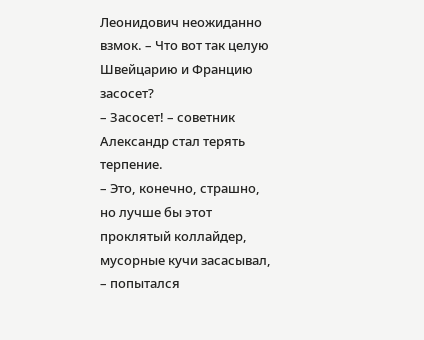Леонидович неожиданно взмок. – Что вот так целую Швейцарию и Францию засосет?
– Засосет! – советник Александр стал терять терпение.
– Это, конечно, страшно, но лучше бы этот проклятый коллайдер, мусорные кучи засасывал, – попытался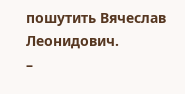пошутить Вячеслав Леонидович.
–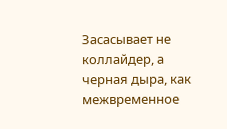Засасывает не коллайдер, а черная дыра, как межвременное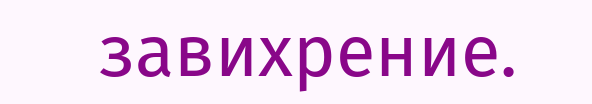завихрение.